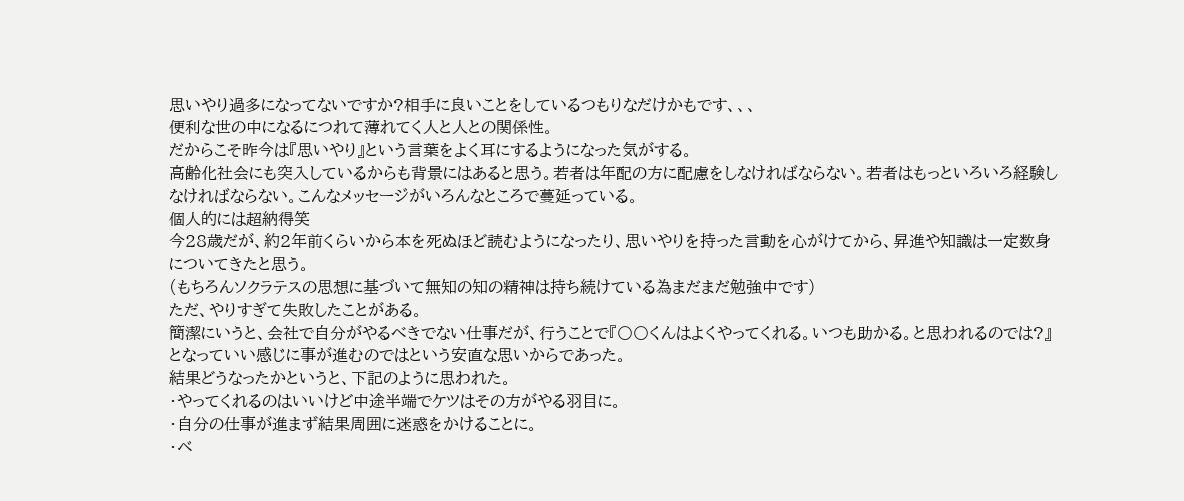思いやり過多になってないですか?相手に良いことをしているつもりなだけかもです、、、
便利な世の中になるにつれて薄れてく人と人との関係性。
だからこそ昨今は『思いやり』という言葉をよく耳にするようになった気がする。
高齢化社会にも突入しているからも背景にはあると思う。若者は年配の方に配慮をしなければならない。若者はもっといろいろ経験しなければならない。こんなメッセージがいろんなところで蔓延っている。
個人的には超納得笑
今28歳だが、約2年前くらいから本を死ぬほど読むようになったり、思いやりを持った言動を心がけてから、昇進や知識は一定数身についてきたと思う。
(もちろんソクラテスの思想に基づいて無知の知の精神は持ち続けている為まだまだ勉強中です)
ただ、やりすぎて失敗したことがある。
簡潔にいうと、会社で自分がやるべきでない仕事だが、行うことで『〇〇くんはよくやってくれる。いつも助かる。と思われるのでは?』となっていい感じに事が進むのではという安直な思いからであった。
結果どうなったかというと、下記のように思われた。
・やってくれるのはいいけど中途半端でケツはその方がやる羽目に。
・自分の仕事が進まず結果周囲に迷惑をかけることに。
・ベ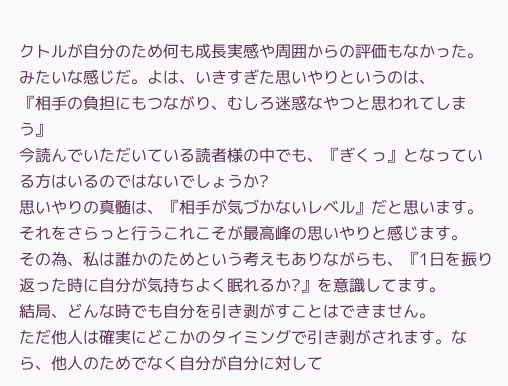クトルが自分のため何も成長実感や周囲からの評価もなかった。
みたいな感じだ。よは、いきすぎた思いやりというのは、
『相手の負担にもつながり、むしろ迷惑なやつと思われてしまう』
今読んでいただいている読者様の中でも、『ぎくっ』となっている方はいるのではないでしょうか?
思いやりの真髄は、『相手が気づかないレベル』だと思います。
それをさらっと行うこれこそが最高峰の思いやりと感じます。
その為、私は誰かのためという考えもありながらも、『1日を振り返った時に自分が気持ちよく眠れるか?』を意識してます。
結局、どんな時でも自分を引き剥がすことはできません。
ただ他人は確実にどこかのタイミングで引き剥がされます。なら、他人のためでなく自分が自分に対して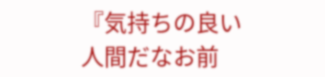『気持ちの良い人間だなお前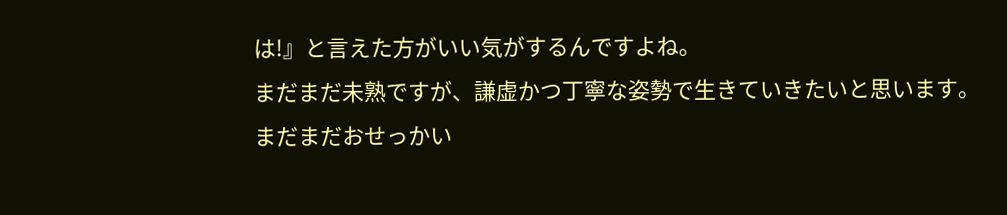は!』と言えた方がいい気がするんですよね。
まだまだ未熟ですが、謙虚かつ丁寧な姿勢で生きていきたいと思います。
まだまだおせっかい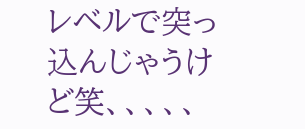レベルで突っ込んじゃうけど笑、、、、、